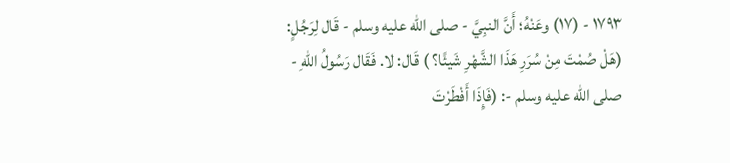١٧٩٣ - (١٧) وعَنْهُ؛ أَنَّ النبِيَّ - صلى الله عليه وسلم - قَال لِرَجُلٍ: (هَلْ صُمْتَ مِنْ سُرَرِ هَذَا الشَّهْرِ شَيئًا؟ ) قَال: لا. فَقَال رَسُولُ اللهِ - صلى الله عليه وسلم -: (فَإِذَا أَفْطَرْتَ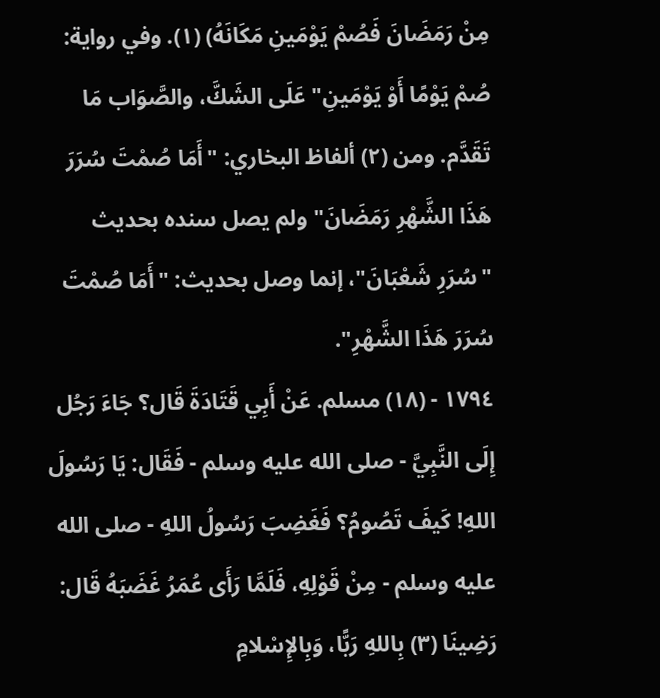مِنْ رَمَضَانَ فَصُمْ يَوْمَينِ مَكَانَهُ) (١). وفي رواية: صُمْ يَوْمًا أَوْ يَوْمَينِ" عَلَى الشَكَّ، والصَّوَاب مَا تَقَدَّم. ومن (٢) ألفاظ البخاري: "أَمَا صُمْتَ سُرَرَ هَذَا الشَّهْرِ رَمَضَانَ" ولم يصل سنده بحديث "سُرَرِ شَعْبَانَ"، إنما وصل بحديث: "أَمَا صُمْتَ سُرَرَ هَذَا الشَّهْرِ".
١٧٩٤ - (١٨) مسلم. عَنْ أَبِي قَتَادَةَ قَال؟ جَاءَ رَجُل إِلَى النَّبِيَّ - صلى الله عليه وسلم - فَقَال: يَا رَسُولَ اللهِ! كَيفَ تَصُومُ؟ فَغَضِبَ رَسُولُ اللهِ - صلى الله عليه وسلم - مِنْ قَوْلِهِ، فَلَمَّا رَأَى عُمَرُ غَضَبَهُ قَال: رَضِينَا (٣) بِاللهِ رَبًّا، وَبِالإِسْلامِ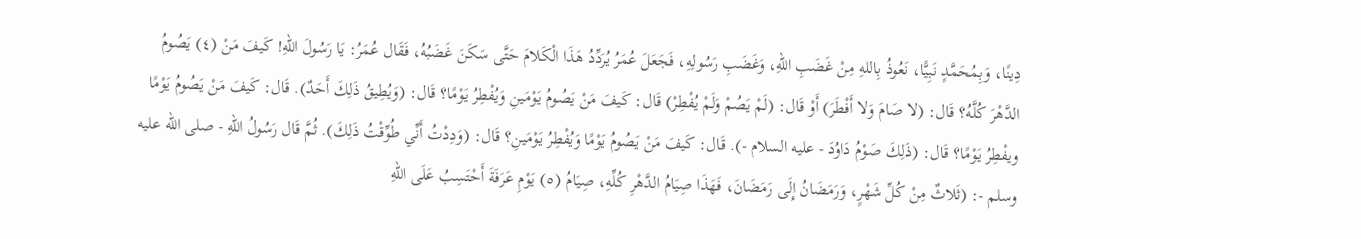دِينًا، وَبِمُحَمَّدٍ نَبِيًّا، نَعُوذُ بِاللهِ مِنْ غَضَبِ اللهِ، وَغَضَبِ رَسُولِهِ، فَجَعَلَ عُمَرُ يُرَدِّدُ هَذَا الْكَلامَ حَتَّى سَكَنَ غَضَبُهُ، فَقَال عُمَرُ: يَا رَسُولَ اللهِ! كَيفَ مَنْ (٤) يَصُومُ الدَّهْرَ كُلَّهُ؟ قَال: (لا صَامَ وَلا أَفْطَرَ) أَوْ قَال: (لَمْ يَصُمْ وَلَمْ يُفْطِرْ) قَال: كَيفَ مَنْ يَصُومُ يَوْمَينِ وَيُفْطِرُ يَوْمًا؟ قَال: (وَيُطِيقُ ذَلِكَ أَحَدٌ). قَال: كَيفَ مَنْ يَصُومُ يَوْمًا ويفْطِرُ يَوْمًا؟ قَال: (ذَلِكَ صَوْمُ دَاوُدَ - عليه السلام -). قَال: كَيفَ مَنْ يَصُومُ يَوْمًا وَيُفْطِرُ يَوْمَينِ؟ قَال: (وَدِدْتُ أَنِّي طُوِّقْتُ ذَلِكَ). ثُمَّ قَال رَسُولُ اللهِ - صلى الله عليه وسلم -: (ثَلاثٌ مِنْ كُلِّ شَهْرٍ، وَرَمَضَانُ إِلَى رَمَضَانَ، فَهَذَا صِيَامُ الدَّهْرِ كُلِّهِ، صِيَامُ (٥) يَوْمِ عَرَفَةَ أَحْتَسِبُ عَلَى اللهِ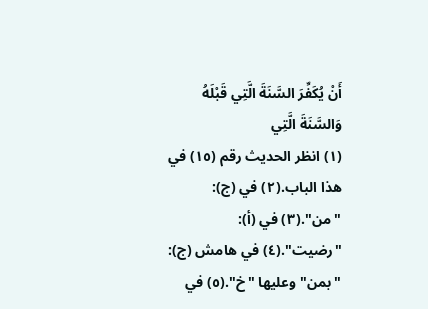أَنْ يُكَفِّرَ السَّنَةَ الَّتِي قَبْلَهُ وَالسَّنَةَ الَّتِي
(١) انظر الحديث رقم (١٥) في هذا الباب.(٢) في (ج): "من".(٣) في (أ): "رضيت".(٤) في هامش (ج): "بمن" وعليها "خ".(٥) في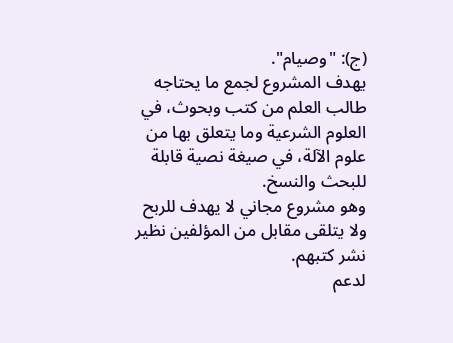(ج): "وصيام".
يهدف المشروع لجمع ما يحتاجه طالب العلم من كتب وبحوث، في العلوم الشرعية وما يتعلق بها من علوم الآلة، في صيغة نصية قابلة للبحث والنسخ.
وهو مشروع مجاني لا يهدف للربح ولا يتلقى مقابل من المؤلفين نظير نشر كتبهم.
لدعم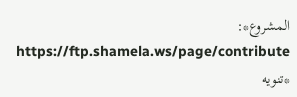المشروع*: https://ftp.shamela.ws/page/contribute
*تنويه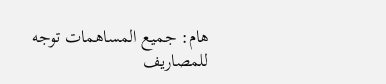هام: جميع المساهمات توجه للمصاريف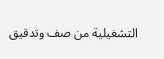التشغيلية من صف وتدقيق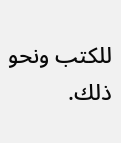للكتب ونحو ذلك.